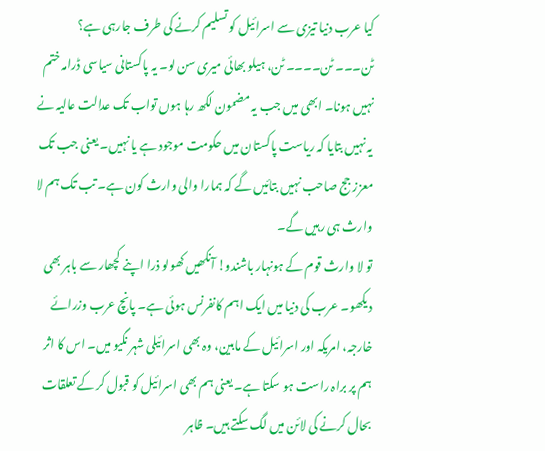کیا عرب دنیا تیزی سے اسرائیل کو تسلیم کرنے کی طرف جارہی ہے؟
ٹن۔۔۔ ٹن۔۔۔۔ ٹن، ہیلو بھائی میری سن لو۔ یہ پاکستانی سیاسی ڈرامہ ختم نہیں ہونا۔ ابھی میں جب یہ مضمون لکھ رہا ہوں تواب تک عدالت عالیہ نے یہ نہیں بتایا کہ ریاست پاکستان میں حکومت موجود ہے یا نہیں۔ یعنی جب تک معزز جج صاحب نہیں بتائیں گے کہ ہمارا والی وارث کون ہے۔ تب تک ہم لا وارث ہی رہیں گے۔
تو لا وارث قوم کے ہونہار باشندو! آنکھیں کھولو ذرا اپنے کچھار سے باہر بھی دیکھو۔ عرب کی دنیا میں ایک اہم کانفرنس ہوئی ہے۔ پانچ عرب وزرائے خارجہ، امریکہ اور اسرائیل کے مابین، وہ بھی اسرائیلی شہر نگیو میں۔ اس کا اثر ہم پر براہ راست ہو سکتا ہے۔ یعنی ہم بھی اسرائیل کو قبول کر کے تعلقات بحال کرنے کی لائن میں لگ سکتے ہیں۔ ظاہر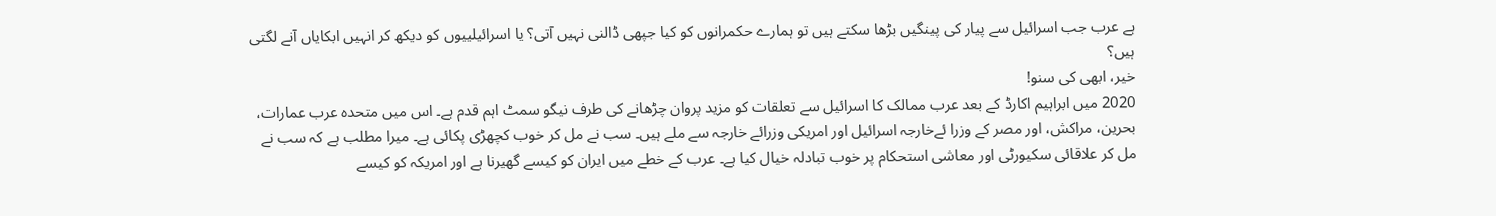ہے عرب جب اسرائیل سے پیار کی پینگیں بڑھا سکتے ہیں تو ہمارے حکمرانوں کو کیا جپھی ڈالنی نہیں آتی؟ یا اسرائیلییوں کو دیکھ کر انہیں ابکایاں آنے لگتی ہیں؟
خیر، ابھی کی سنو!
2020 میں ابراہیم اکارڈ کے بعد عرب ممالک کا اسرائیل سے تعلقات کو مزید پروان چڑھانے کی طرف نیگو سمٹ اہم قدم ہے۔ اس میں متحدہ عرب عمارات، بحرین، مراکش، اور مصر کے وزرا ئےخارجہ اسرائیل اور امریکی وزرائے خارجہ سے ملے ہیں۔ سب نے مل کر خوب کچھڑی پکائی ہے۔ میرا مطلب ہے کہ سب نے مل کر علاقائی سکیورٹی اور معاشی استحکام پر خوب تبادلہ خیال کیا ہے۔ عرب کے خطے میں ایران کو کیسے گھیرنا ہے اور امریکہ کو کیسے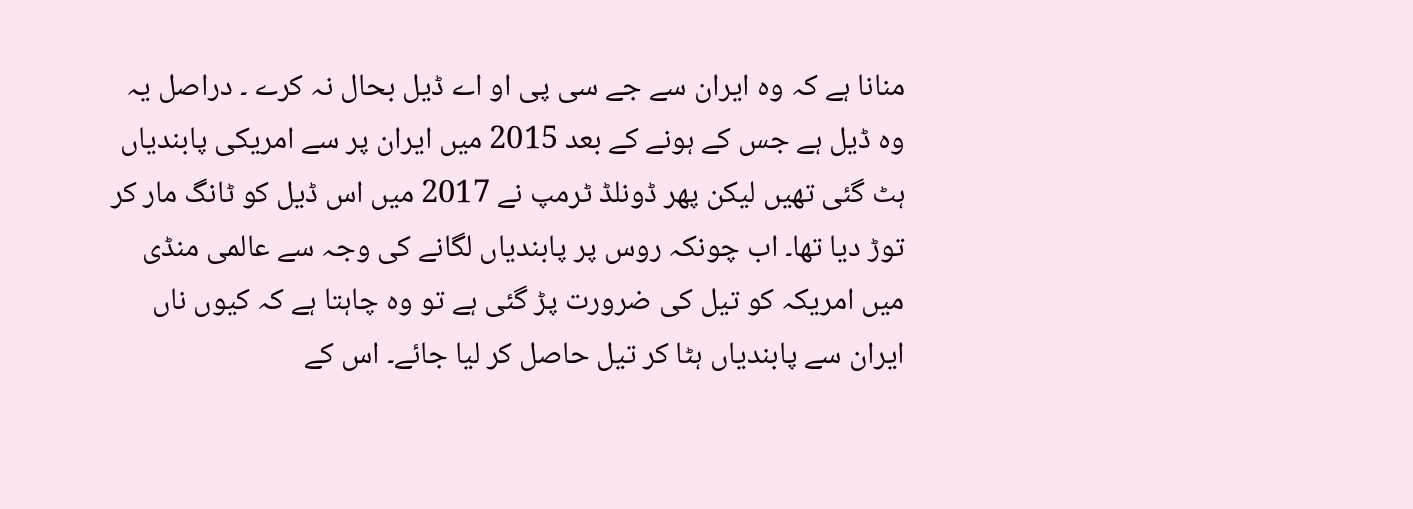منانا ہے کہ وہ ایران سے جے سی پی او اے ڈیل بحال نہ کرے ۔ دراصل یہ وہ ڈیل ہے جس کے ہونے کے بعد 2015 میں ایران پر سے امریکی پابندیاں ہٹ گئی تھیں لیکن پھر ڈونلڈ ٹرمپ نے 2017 میں اس ڈیل کو ٹانگ مار کر توڑ دیا تھا۔ اب چونکہ روس پر پابندیاں لگانے کی وجہ سے عالمی منڈی میں امریکہ کو تیل کی ضرورت پڑ گئی ہے تو وہ چاہتا ہے کہ کیوں ناں ایران سے پابندیاں ہٹا کر تیل حاصل کر لیا جائے۔ اس کے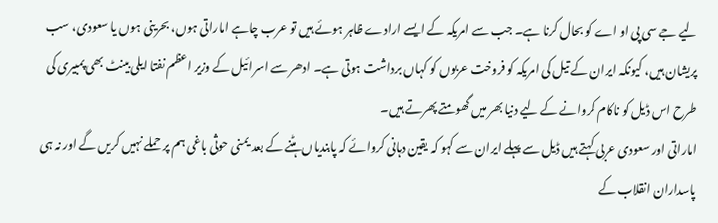لیے جے سی پی او اے کو بحال کرنا ہے۔ جب سے امریکہ کے ایسے ارادے ظاہر ہوئے ہیں تو عرب چاہے اماراتی ہوں، بحرینی ہوں یا سعودی، سب پریشان ہیں، کیونکہ ایران کے تیل کی امریکہ کو فروخت عربوں کو کہاں برداشت ہوتی ہے۔ ادھر سے اسرائیل کے وزیر اعظم نفتا ایلی بینٹ بھی پمبیری کی طرح اس ڈیل کو ناکام کروانے کے لیے دنیا بھر میں گھومتے پھرتے ہیں۔
اماراتی اور سعودی عربی کہتے ہیں ڈیل سے پہلے ایران سے کہو کہ یقین دہانی کروائے کہ پابندیاں ہٹنے کے بعد یمنی حوثی باغی ہم پر حملے نہیں کریں گے اور نہ ہی پاسداران انقلاب کے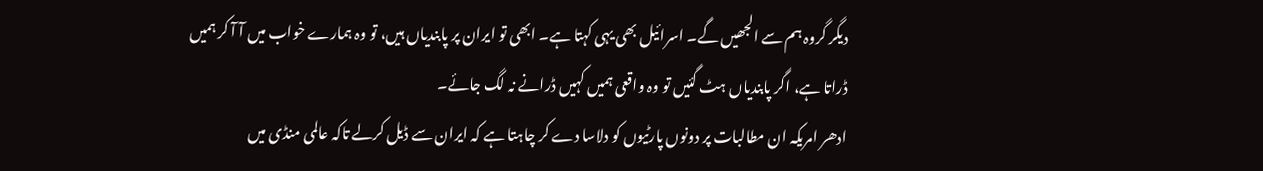دیگر گروہ ہم سے الجھیں گے۔ اسرائیل بھی یہی کہتا ہے۔ ابھی تو ایران پر پابندیاں ہیں، تو وہ ہمارے خواب میں آ آ کر ہمیں ڈراتا ہے، اگر پابندیاں ہٹ گئیں تو وہ واقعی ہمیں کہیں ڈرانے نہ لگ جائے۔
ادھر امریکہ ان مطالبات پر دونوں پارٹیوں کو دلاسا دے کر چاہتا ہے کہ ایران سے ڈیل کرلے تاکہ عالمی منڈی میں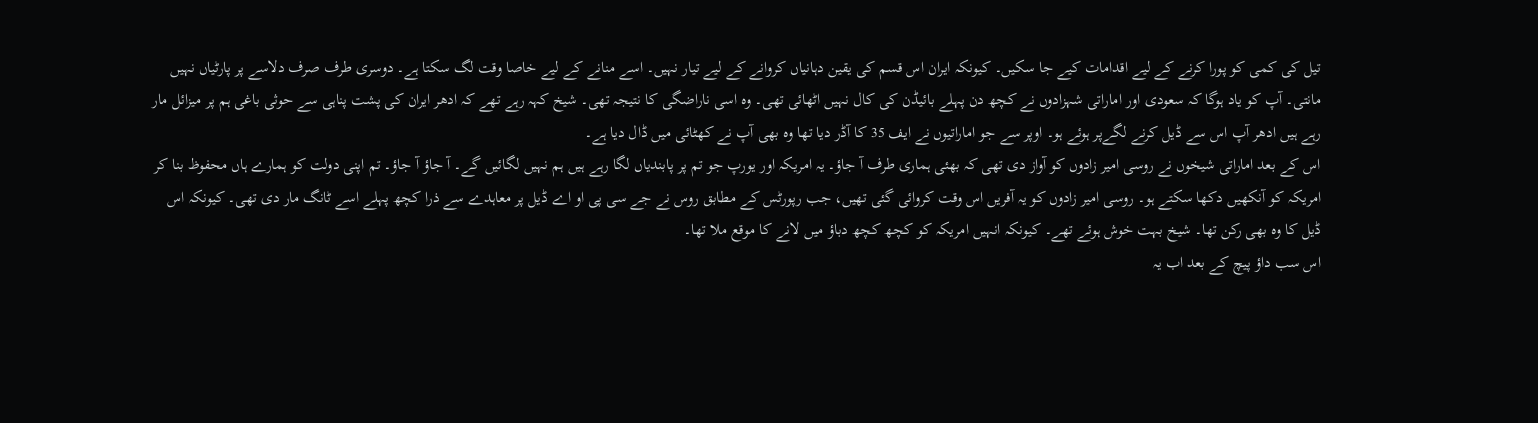تیل کی کمی کو پورا کرنے کے لیے اقدامات کیے جا سکیں۔ کیونکہ ایران اس قسم کی یقین دہانیاں کروانے کے لیے تیار نہیں۔ اسے منانے کے لیے خاصا وقت لگ سکتا ہے۔ دوسری طرف صرف دلاسے پر پارٹیاں نہیں مانتی۔ آپ کو یاد ہوگا کہ سعودی اور اماراتی شہزادوں نے کچھ دن پہلے بائیڈن کی کال نہیں اٹھائی تھی۔ وہ اسی ناراضگی کا نتیجہ تھی۔ شیخ کہہ رہے تھے کہ ادھر ایران کی پشت پناہی سے حوثی باغی ہم پر میزائل مار رہے ہیں ادھر آپ اس سے ڈیل کرنے لگےپر ہوئے ہو۔ اوپر سے جو اماراتیوں نے ایف 35 کا آڈر دیا تھا وہ بھی آپ نے کھٹائی میں ڈال دیا ہے۔
اس کے بعد اماراتی شیخوں نے روسی امیر زادوں کو آواز دی تھی کہ بھئی ہماری طرف آ جاؤ۔ یہ امریکہ اور یورپ جو تم پر پابندیاں لگا رہے ہیں ہم نہیں لگائیں گے۔ آ جاؤ آ جاؤ۔ تم اپنی دولت کو ہمارے ہاں محفوظ بنا کر امریکہ کو آنکھیں دکھا سکتے ہو۔ روسی امیر زادوں کو یہ آفریں اس وقت کروائی گئی تھیں، جب رپورٹس کے مطابق روس نے جے سی پی او اے ڈیل پر معاہدے سے ذرا کچھ پہلے اسے ٹانگ مار دی تھی۔ کیونکہ اس ڈیل کا وہ بھی رکن تھا۔ شیخ بہت خوش ہوئے تھے۔ کیونکہ انہیں امریکہ کو کچھ کچھ دباؤ میں لانے کا موقع ملا تھا۔
اس سب داؤ پیچ کے بعد اب یہ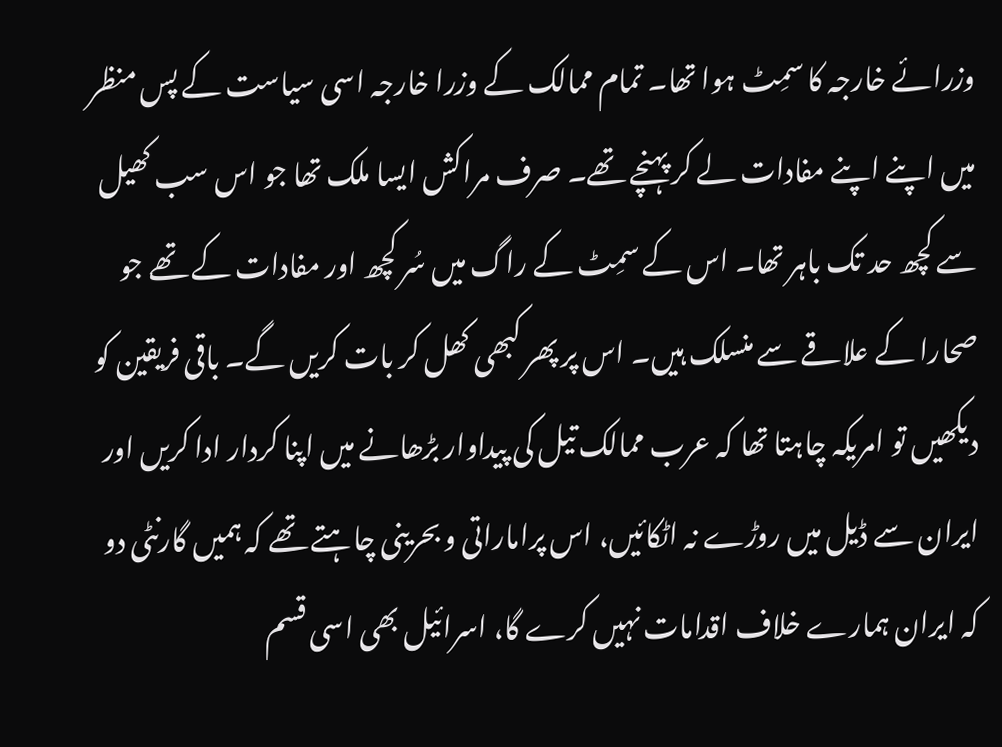وزرائے خارجہ کا سمِٹ ہوا تھا۔ تمام ممالک کے وزرا خارجہ اسی سیاست کے پس منظر میں اپنے اپنے مفادات لے کر پہنچے تھے۔ صرف مراکش ایسا ملک تھا جو اس سب کھیل سے کچھ حد تک باہر تھا۔ اس کے سمِٹ کے راگ میں سُر کچھ اور مفادات کے تھے جو صحارا کے علاقے سے منسلک ہیں۔ اس پر پھر کبھی کھل کر بات کریں گے۔ باقی فریقین کو دیکھیں تو امریکہ چاہتا تھا کہ عرب ممالک تیل کی پیداوار بڑھانے میں اپنا کردار ادا کریں اور ایران سے ڈیل میں روڑے نہ اٹکائیں، اس پراماراتی و بحرینی چاہتے تھے کہ ہمیں گارنٹی دو کہ ایران ہمارے خلاف اقدامات نہیں کرے گا، اسرائیل بھی اسی قسم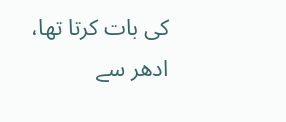کی بات کرتا تھا، ادھر سے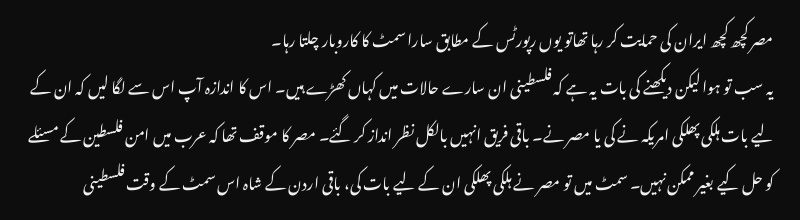مصر کچھ کچھ ایران کی حمایت کر رہا تھاتو یوں رپورٹس کے مطابق سارا سمٹ کا کاروبار چلتا رہا۔
یہ سب تو ہوا لیکن دیکھنے کی بات یہ ہے کہ فلسطینی ان سارے حالات میں کہاں کھڑے ہیں۔ اس کا اندازہ آپ اس سے لگا لیں کہ ان کے لیے بات ہلکی پھلکی امریکہ نے کی یا مصر نے۔ باقی فریق انہیں بالکل نظر انداز کر گئے۔ مصر کا موقف تھا کہ عرب میں امن فلسطین کے مسئلے کو حل کیے بغیر ممکن نہیں۔ سمٹ میں تو مصر نے ہلکی پھلکی ان کے لیے بات کی، باقی اردن کے شاہ اس سمٹ کے وقت فلسطینی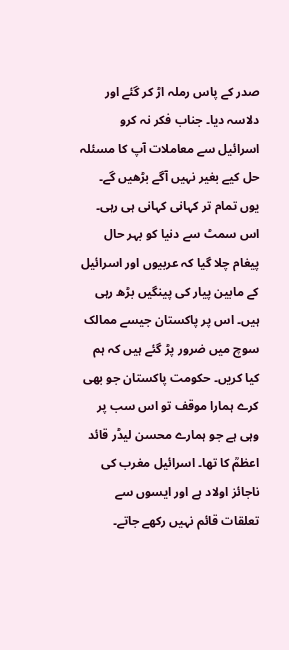صدر کے پاس رملہ اڑ کر گئے اور دلاسہ دیا۔ جناب فکر نہ کرو اسرائیل سے معاملات آپ کا مسئلہ حل کیے بغیر نہیں آگے بڑھیں گے۔ یوں تمام تر کہانی کہانی ہی رہی۔
اس سمٹ سے دنیا کو بہر حال پیغام چلا گیا کہ عربیوں اور اسرائیل کے مابین پیار کی پینگیں بڑھ رہی ہیں۔ اس پر پاکستان جیسے ممالک سوچ میں ضرور پڑ گئے ہیں کہ ہم کیا کریں۔ حکومت پاکستان جو بھی کرے ہمارا موقف تو اس سب پر وہی ہے جو ہمارے محسن لیڈر قائد اعظمؒ کا تھا۔ اسرائیل مغرب کی ناجائز اولاد ہے اور ایسوں سے تعلقات قائم نہیں رکھے جاتے۔